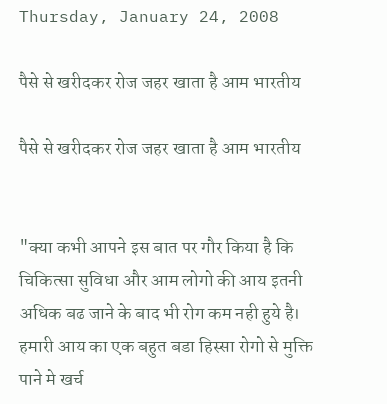Thursday, January 24, 2008

पैसे से खरीदकर रोज जहर खाता है आम भारतीय

पैसे से खरीदकर रोज जहर खाता है आम भारतीय


"क्या कभी आपने इस बात पर गौर किया है कि चिकित्सा सुविधा और आम लोगो की आय इतनी अधिक बढ जाने के बाद भी रोग कम नही हुये है। हमारी आय का एक बहुत बडा हिस्सा रोगो से मुक्ति पाने मे खर्च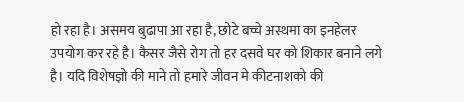हो रहा है। असमय बुढापा आ रहा है, छोटे बच्चे अस्थमा का इनहेलर उपयोग कर रहे है। कैसर जैसे रोग तो हर दसवे घर को शिकार बनाने लगे है। यदि विशेषज्ञो की माने तो हमारे जीवन मे कीटनाशको की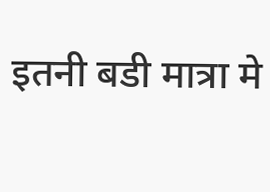इतनी बडी मात्रा मे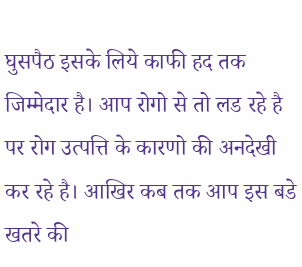घुसपैठ इसके लिये काफी हद तक जिम्मेदार है। आप रोगो से तो लड रहे है पर रोग उत्पत्ति के कारणो की अनदेखी कर रहे है। आखिर कब तक आप इस बडे खतरे की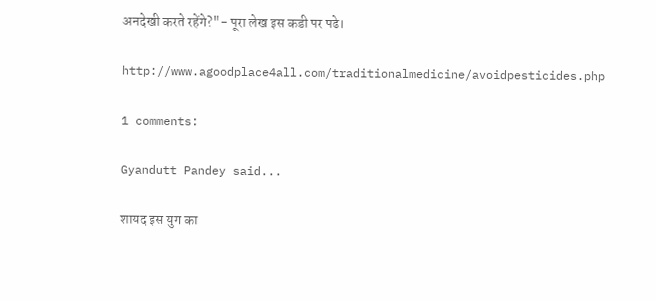अनदेखी करते रहेंगे?"- पूरा लेख इस कडी पर पढे।

http://www.agoodplace4all.com/traditionalmedicine/avoidpesticides.php

1 comments:

Gyandutt Pandey said...

शायद इस युग का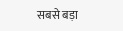सबसे बड़ा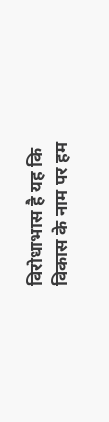विरोधाभास है यह कि विकास के नाम पर हम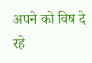अपने को विष दे रहे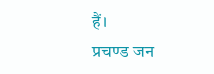हैं।
प्रचण्ड जन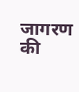जागरण की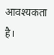आवश्यकता है।